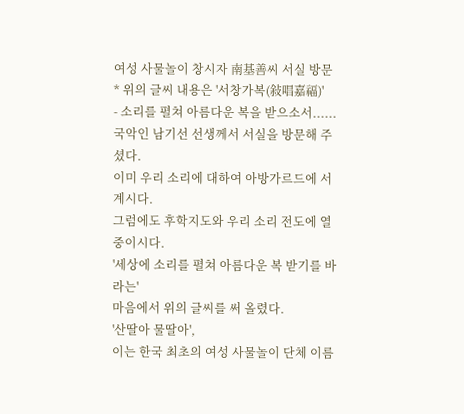여성 사물놀이 창시자 南基善씨 서실 방문
* 위의 글씨 내용은 '서창가복(敍唱嘉福)'
- 소리를 펼쳐 아름다운 복을 받으소서......
국악인 남기선 선생께서 서실을 방문해 주셨다.
이미 우리 소리에 대하여 아방가르드에 서 계시다.
그럼에도 후학지도와 우리 소리 전도에 열중이시다.
'세상에 소리를 펼쳐 아름다운 복 받기를 바라는'
마음에서 위의 글씨를 써 올렸다.
'산딸아 물딸아',
이는 한국 최초의 여성 사물놀이 단체 이름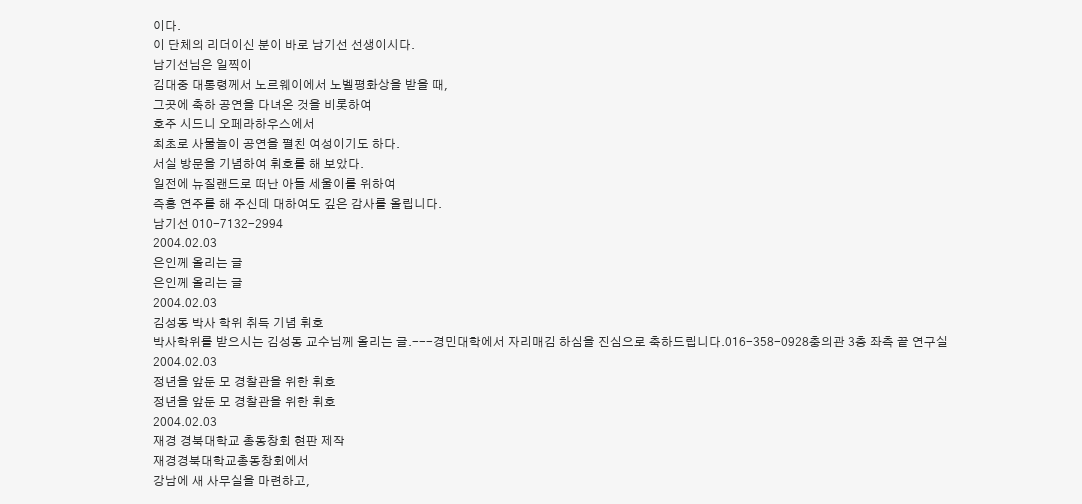이다.
이 단체의 리더이신 분이 바로 남기선 선생이시다.
남기선님은 일찍이
김대중 대통령께서 노르웨이에서 노벨평화상을 받을 때,
그곳에 축하 공연을 다녀온 것을 비롯하여
호주 시드니 오페라하우스에서
최초로 사물놀이 공연을 펼친 여성이기도 하다.
서실 방문을 기념하여 휘호를 해 보았다.
일전에 뉴질랜드로 떠난 아들 세울이를 위하여
즉흥 연주를 해 주신데 대하여도 깊은 감사를 올립니다.
남기선 010-7132-2994
2004.02.03
은인께 올리는 글
은인께 올리는 글
2004.02.03
김성동 박사 학위 취득 기념 휘호
박사학위를 받으시는 김성동 교수님께 올리는 글.---경민대학에서 자리매김 하심을 진심으로 축하드립니다.016-358-0928충의관 3층 좌측 끝 연구실
2004.02.03
정년을 앞둔 모 경찰관을 위한 휘호
정년을 앞둔 모 경찰관을 위한 휘호
2004.02.03
재경 경북대학교 총동창회 현판 제작
재경경북대학교총동창회에서
강남에 새 사무실을 마련하고,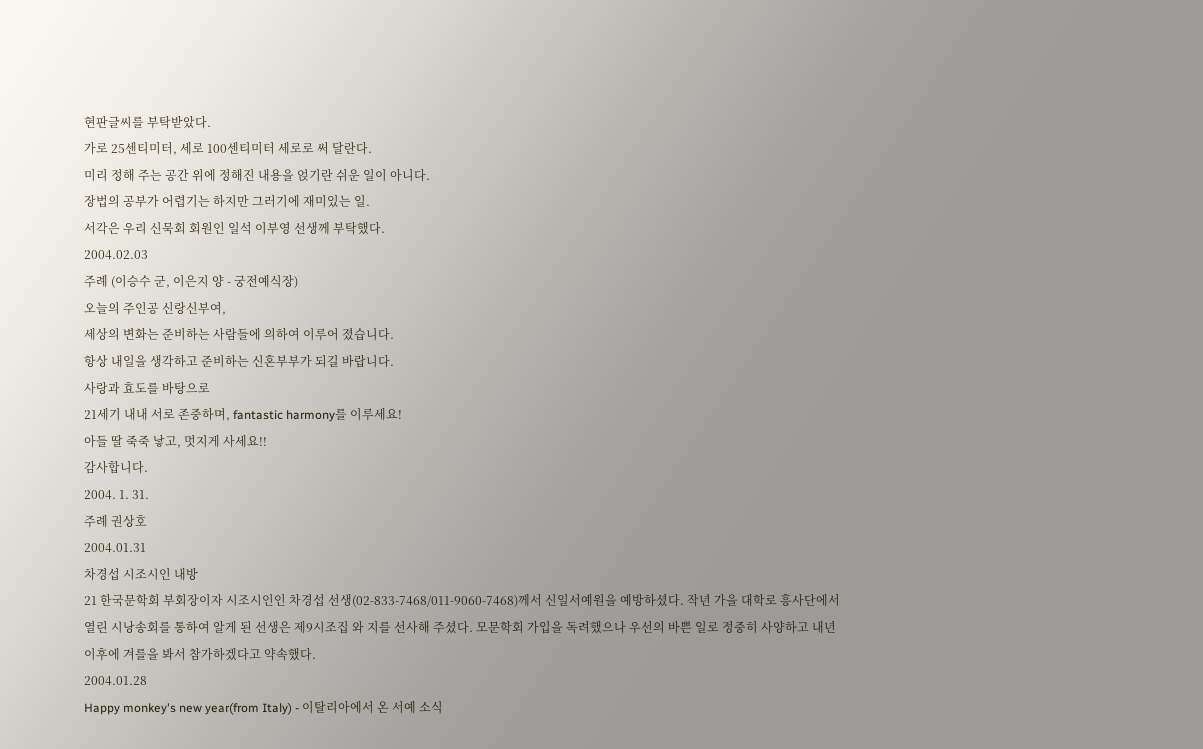현판글씨를 부탁받았다.
가로 25센티미터, 세로 100센티미터 세로로 써 달란다.
미리 정해 주는 공간 위에 정해진 내용을 얹기란 쉬운 일이 아니다.
장법의 공부가 어렵기는 하지만 그러기에 재미있는 일.
서각은 우리 신묵회 회원인 일석 이부영 선생께 부탁했다.
2004.02.03
주례 (이승수 군, 이은지 양 - 궁전예식장)
오늘의 주인공 신랑신부여,
세상의 변화는 준비하는 사람들에 의하여 이루어 졌습니다.
항상 내일을 생각하고 준비하는 신혼부부가 되길 바랍니다.
사랑과 효도를 바탕으로
21세기 내내 서로 존중하며, fantastic harmony를 이루세요!
아들 딸 죽죽 낳고, 멋지게 사세요!!
감사합니다.
2004. 1. 31.
주례 권상호
2004.01.31
차경섭 시조시인 내방
21 한국문학회 부회장이자 시조시인인 차경섭 선생(02-833-7468/011-9060-7468)께서 신일서예원을 예방하셨다. 작년 가을 대학로 흥사단에서 열린 시낭송회를 통하여 알게 된 선생은 제9시조집 와 지를 선사해 주셨다. 모문학회 가입을 독려했으나 우선의 바쁜 일로 정중히 사양하고 내년 이후에 겨를을 봐서 참가하겠다고 약속했다.
2004.01.28
Happy monkey's new year(from Italy) - 이탈리아에서 온 서예 소식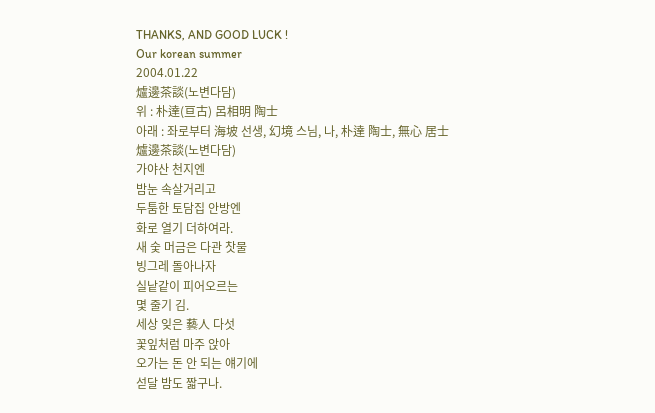THANKS, AND GOOD LUCK !
Our korean summer
2004.01.22
爐邊茶談(노변다담)
위 : 朴達(亘古) 呂相明 陶士
아래 : 좌로부터 海坡 선생, 幻境 스님, 나, 朴達 陶士, 無心 居士
爐邊茶談(노변다담)
가야산 천지엔
밤눈 속살거리고
두툼한 토담집 안방엔
화로 열기 더하여라.
새 숯 머금은 다관 찻물
빙그레 돌아나자
실낱같이 피어오르는
몇 줄기 김.
세상 잊은 藝人 다섯
꽃잎처럼 마주 앉아
오가는 돈 안 되는 얘기에
섣달 밤도 짧구나.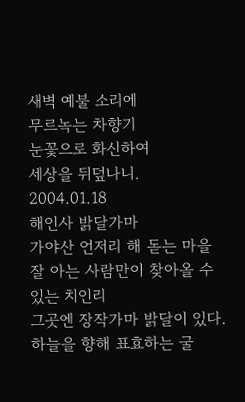새벽 예불 소리에
무르녹는 차향기
눈꽃으로 화신하여
세상을 뒤덮나니.
2004.01.18
해인사 밝달가마
가야산 언저리 해 돋는 마을
잘 아는 사람만이 찾아올 수 있는 치인리
그곳엔 장작가마 밝달이 있다.
하늘을 향해 표효하는 굴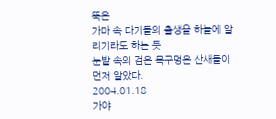뚝은
가마 속 다기들의 출생을 하늘에 알리기라도 하는 듯
눈밭 속의 검은 목구멍은 산새들이 먼저 알았다.
2004.01.18
가야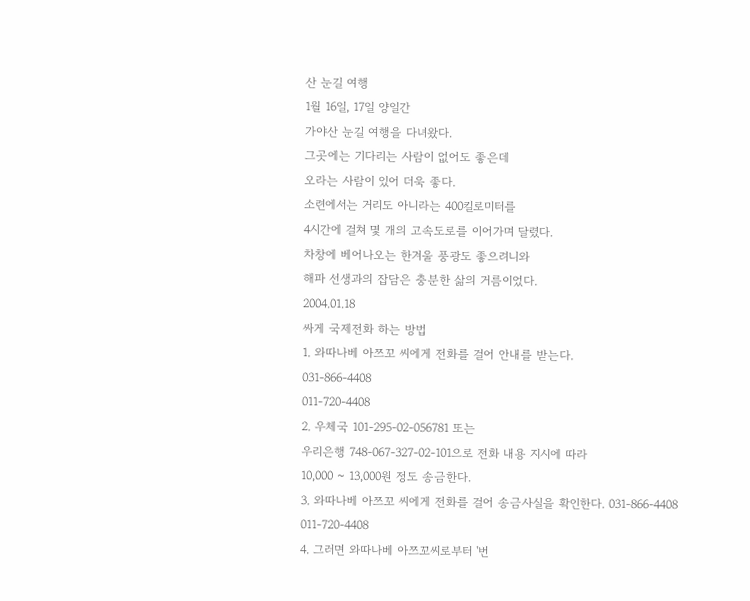산 눈길 여행
1월 16일, 17일 양일간
가야산 눈길 여행을 다녀왔다.
그곳에는 기다리는 사람이 없어도 좋은데
오라는 사람이 있어 더욱 좋다.
소련에서는 거리도 아니라는 400킬로미터를
4시간에 걸쳐 몇 개의 고속도로를 이어가며 달렸다.
차창에 베어나오는 한겨울 풍광도 좋으려니와
해파 선생과의 잡담은 충분한 삶의 거름이었다.
2004.01.18
싸게 국제전화 하는 방법
1. 와따나베 아쯔꼬 씨에게 전화를 걸어 안내를 받는다.
031-866-4408
011-720-4408
2. 우체국 101-295-02-056781 또는
우리은행 748-067-327-02-101으로 전화 내용 지시에 따라
10,000 ~ 13,000원 정도 송금한다.
3. 와따나베 아쯔꼬 씨에게 전화를 걸어 송금사실을 확인한다. 031-866-4408
011-720-4408
4. 그러면 와따나베 아쯔꼬씨로부터 '번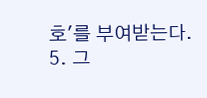호'를 부여받는다.
5. 그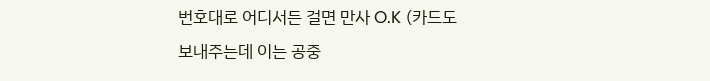번호대로 어디서든 걸면 만사 O.K (카드도 보내주는데 이는 공중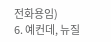전화용임)
6. 예컨데, 뉴질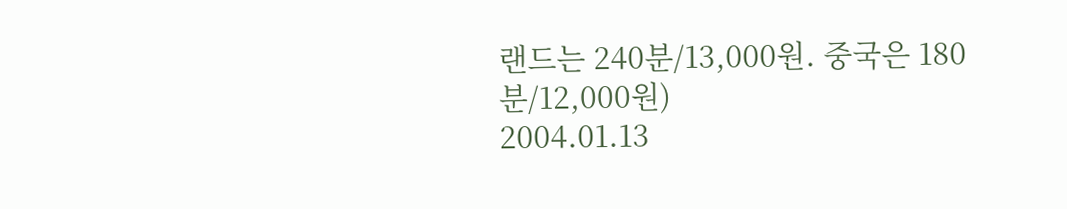랜드는 240분/13,000원. 중국은 180분/12,000원)
2004.01.13